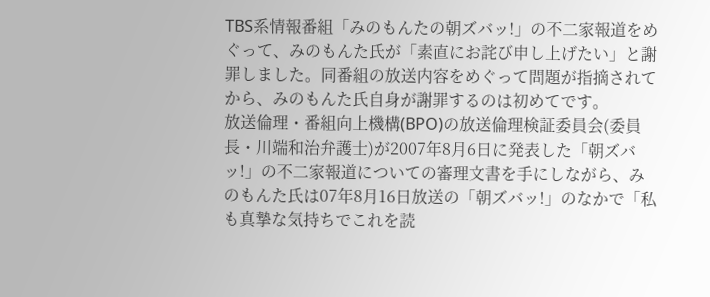TBS系情報番組「みのもんたの朝ズバッ!」の不二家報道をめぐって、みのもんた氏が「素直にお詫び申し上げたい」と謝罪しました。同番組の放送内容をめぐって問題が指摘されてから、みのもんた氏自身が謝罪するのは初めてです。
放送倫理・番組向上機構(BPO)の放送倫理検証委員会(委員長・川端和治弁護士)が2007年8月6日に発表した「朝ズバッ!」の不二家報道についての審理文書を手にしながら、みのもんた氏は07年8月16日放送の「朝ズバッ!」のなかで「私も真摯な気持ちでこれを読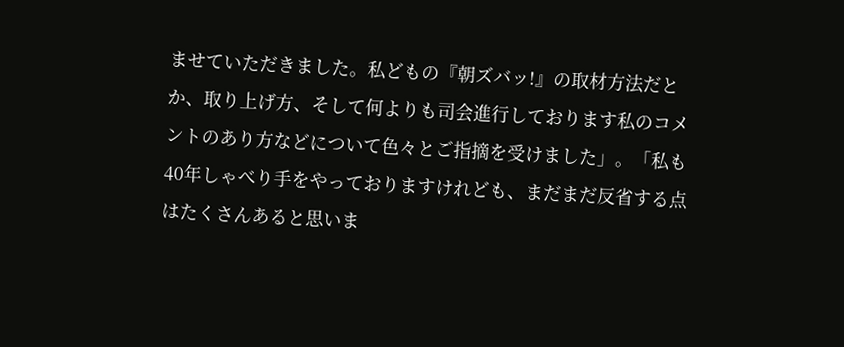ませていただきました。私どもの『朝ズバッ!』の取材方法だとか、取り上げ方、そして何よりも司会進行しております私のコメントのあり方などについて色々とご指摘を受けました」。「私も40年しゃべり手をやっておりますけれども、まだまだ反省する点はたくさんあると思いま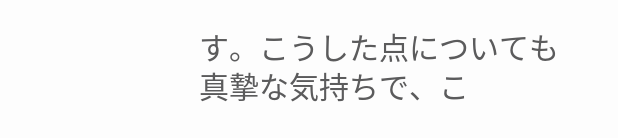す。こうした点についても真摯な気持ちで、こ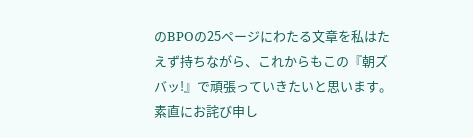のBPOの25ページにわたる文章を私はたえず持ちながら、これからもこの『朝ズバッ!』で頑張っていきたいと思います。素直にお詫び申し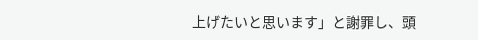上げたいと思います」と謝罪し、頭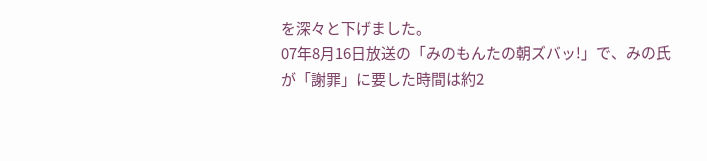を深々と下げました。
07年8月16日放送の「みのもんたの朝ズバッ!」で、みの氏が「謝罪」に要した時間は約2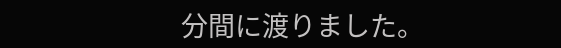分間に渡りました。